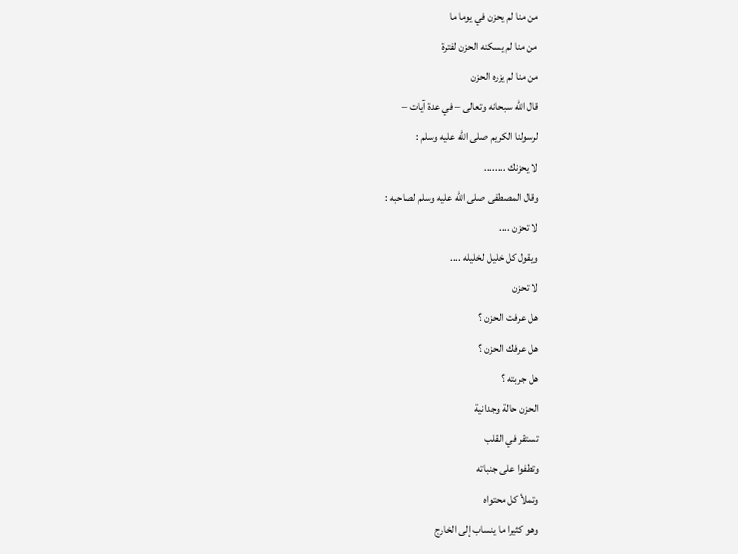من منا لم يحزن في يوما ما
من منا لم يسكنه الحزن لفترة
من منا لم يزره الحزن
قال الله سبحانه وتعالى – في عدة آيات –
لرسولنا الكريم صلى الله عليه وسلم :
لا يحزنك ........
وقال المصطفى صلى الله عليه وسلم لصاحبه :
لا تحزن ....
ويقول كل خليل لخليله ....
لا تحزن
هل عرفت الحزن ؟
هل عرفك الحزن ؟
هل جربته ؟
الحزن حالة وجدانية
تستقر في القلب
وتطفوا على جنباته
وتملأ كل محتواه
وهو كثيرا ما ينساب إلى الخارج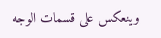وينعكس على قسمات الوجه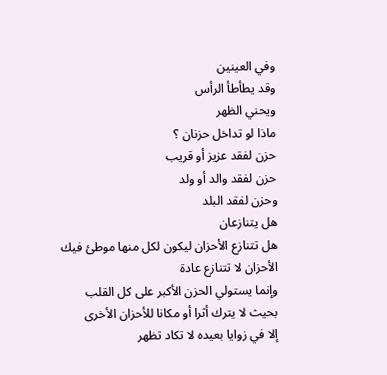وفي العينين
وقد يطأطأ الرأس
ويحني الظهر
ماذا لو تداخل حزنان ؟
حزن لفقد عزيز أو قريب
حزن لفقد والد أو ولد
وحزن لفقد البلد
هل يتنازعان
هل تتنازع الأحزان ليكون لكل منها موطئ فيك
الأحزان لا تتنازع عادة
وإنما يستولي الحزن الأكبر على كل القلب
بحيث لا يترك أثرا أو مكانا للأحزان الأخرى
إلا في زوايا بعيده لا تكاد تظهر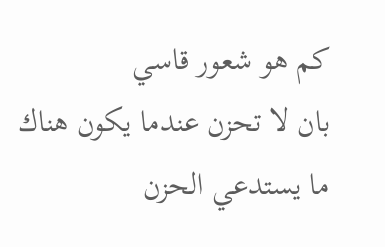كم هو شعور قاسي
بان لا تحزن عندما يكون هناك ما يستدعي الحزن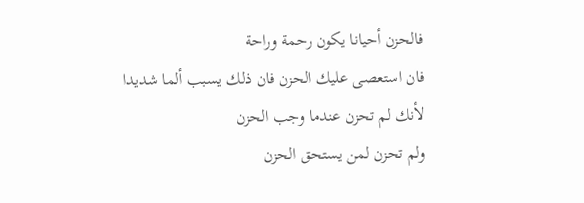فالحزن أحيانا يكون رحمة وراحة
فان استعصى عليك الحزن فان ذلك يسبب ألما شديدا
لأنك لم تحزن عندما وجب الحزن
ولم تحزن لمن يستحق الحزن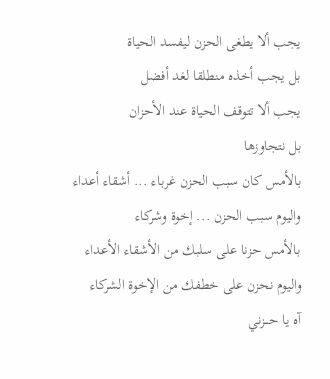يجب ألا يطغى الحزن ليفسد الحياة
بل يجب أخذه منطلقا لغد أفضل
يجب ألا تتوقف الحياة عند الأحزان
بل نتجاوزها
بالأمس كان سبب الحزن غرباء ... أشقاء أعداء
واليوم سبب الحزن ... إخوة وشركاء
بالأمس حزنا على سلبك من الأشقاء الأعداء
واليوم نحزن على خطفك من الإخوة الشركاء
آه يا حـــزني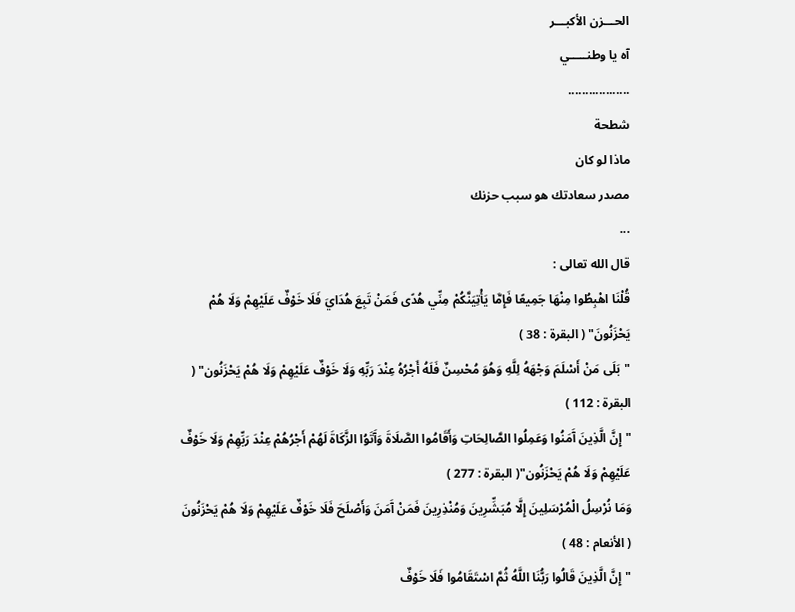الحـــزن الأكبـــر
آه يا وطنـــــي
..................
شطحة
ماذا لو كان
مصدر سعادتك هو سبب حزنك
...
قال الله تعالى :
قُلْنَا اهْبِطُوا مِنْهَا جَمِيعًا فَإِمَّا يَأْتِيَنَّكُمْ مِنِّي هُدًى فَمَنْ تَبِعَ هُدَايَ فَلَا خَوْفٌ عَلَيْهِمْ وَلَا هُمْ يَحْزَنُونَ" ( البقرة : 38 )
"بَلَى مَنْ أَسْلَمَ وَجْهَهُ لِلَّهِ وَهُوَ مُحْسِنٌ فَلَهُ أَجْرُهُ عِنْدَ رَبِّهِ وَلَا خَوْفٌ عَلَيْهِمْ وَلَا هُمْ يَحْزَنُون" ( البقرة : 112 )
"إِنَّ الَّذِينَ آَمَنُوا وَعَمِلُوا الصَّالِحَاتِ وَأَقَامُوا الصَّلَاةَ وَآَتَوُا الزَّكَاةَ لَهُمْ أَجْرُهُمْ عِنْدَ رَبِّهِمْ وَلَا خَوْفٌ عَلَيْهِمْ وَلَا هُمْ يَحْزَنُون"( البقرة : 277 )
وَمَا نُرْسِلُ الْمُرْسَلِينَ إِلَّا مُبَشِّرِينَ وَمُنْذِرِينَ فَمَنْ آَمَنَ وَأَصْلَحَ فَلَا خَوْفٌ عَلَيْهِمْ وَلَا هُمْ يَحْزَنُونَ ( الأنعام : 48 )
"إِنَّ الَّذِينَ قَالُوا رَبُّنَا اللَّهُ ثُمَّ اسْتَقَامُوا فَلَا خَوْفٌ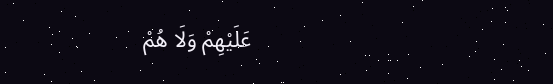عَلَيْهِمْ وَلَا هُمْ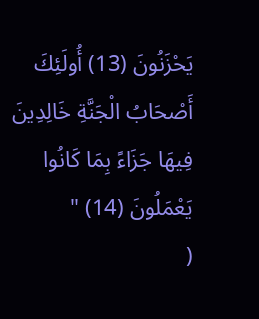يَحْزَنُونَ (13) أُولَئِكَ أَصْحَابُ الْجَنَّةِ خَالِدِينَ فِيهَا جَزَاءً بِمَا كَانُوا يَعْمَلُونَ (14) "
(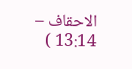الاحقاف – 13:14 )